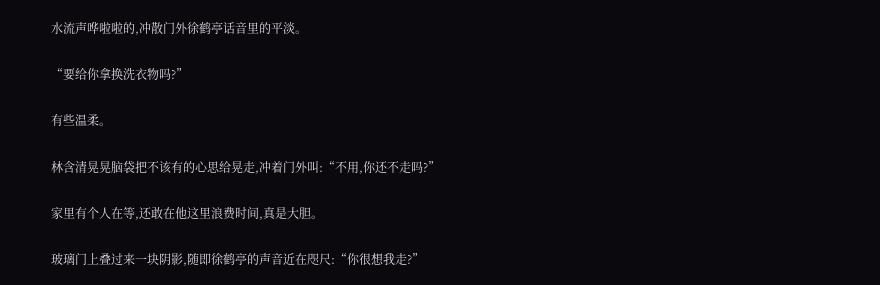水流声哗啦啦的,冲散门外徐鹤亭话音里的平淡。

“要给你拿换洗衣物吗?”

有些温柔。

林含清晃晃脑袋把不该有的心思给晃走,冲着门外叫:“不用,你还不走吗?”

家里有个人在等,还敢在他这里浪费时间,真是大胆。

玻璃门上叠过来一块阴影,随即徐鹤亭的声音近在咫尺:“你很想我走?”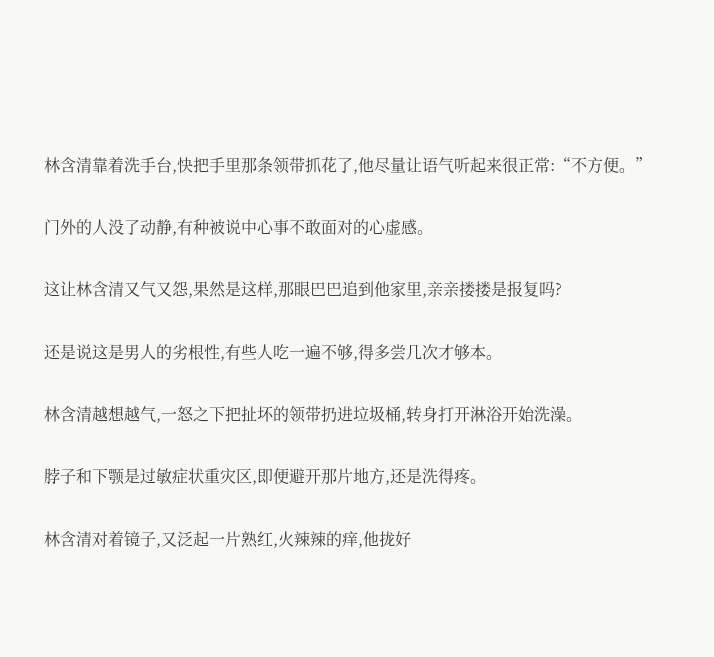林含清靠着洗手台,快把手里那条领带抓花了,他尽量让语气听起来很正常:“不方便。”

门外的人没了动静,有种被说中心事不敢面对的心虚感。

这让林含清又气又怨,果然是这样,那眼巴巴追到他家里,亲亲搂搂是报复吗?

还是说这是男人的劣根性,有些人吃一遍不够,得多尝几次才够本。

林含清越想越气,一怒之下把扯坏的领带扔进垃圾桶,转身打开淋浴开始洗澡。

脖子和下颚是过敏症状重灾区,即便避开那片地方,还是洗得疼。

林含清对着镜子,又泛起一片熟红,火辣辣的痒,他拢好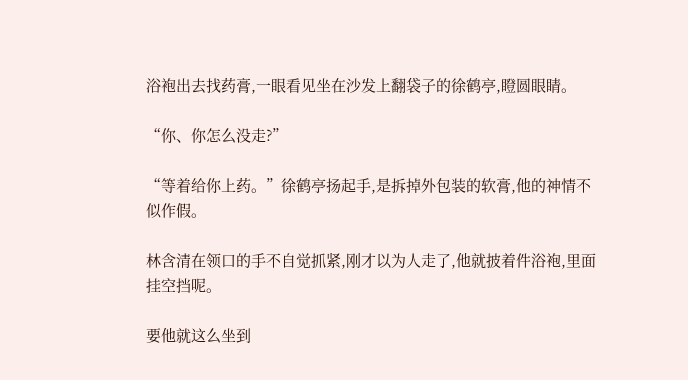浴袍出去找药膏,一眼看见坐在沙发上翻袋子的徐鹤亭,瞪圆眼睛。

“你、你怎么没走?”

“等着给你上药。”徐鹤亭扬起手,是拆掉外包装的软膏,他的神情不似作假。

林含清在领口的手不自觉抓紧,刚才以为人走了,他就披着件浴袍,里面挂空挡呢。

要他就这么坐到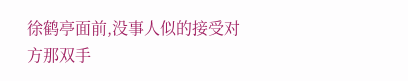徐鹤亭面前,没事人似的接受对方那双手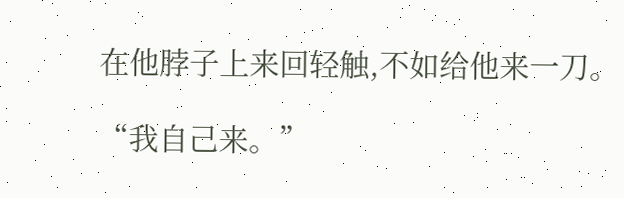在他脖子上来回轻触,不如给他来一刀。

“我自己来。”